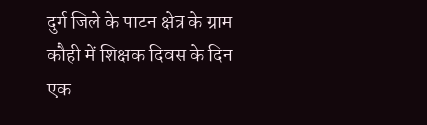दुर्ग जिले के पाटन क्षेत्र के ग्राम कौही में शिक्षक दिवस के दिन एक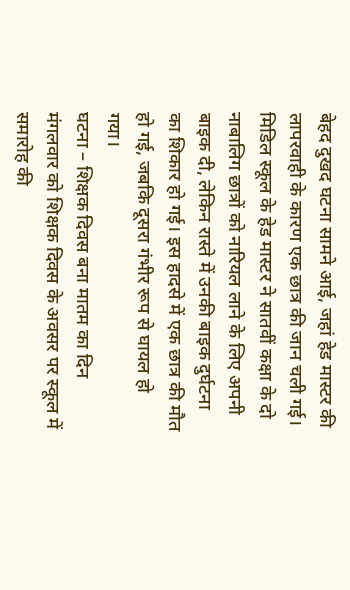बेहद दुखद घटना सामने आई, जहां हेड मास्टर की लापरवाही के कारण एक छात्र की जान चली गई। मिडिल स्कूल के हेड मास्टर ने सातवीं कक्षा के दो नाबालिग छात्रों को नारियल लाने के लिए अपनी बाइक दी, लेकिन रास्ते में उनकी बाइक दुर्घटना का शिकार हो गई। इस हादसे में एक छात्र की मौत हो गई, जबकि दूसरा गंभीर रूप से घायल हो गया।
घटना – शिक्षक दिवस बना मातम का दिन
मंगलवार को शिक्षक दिवस के अवसर पर स्कूल में समारोह की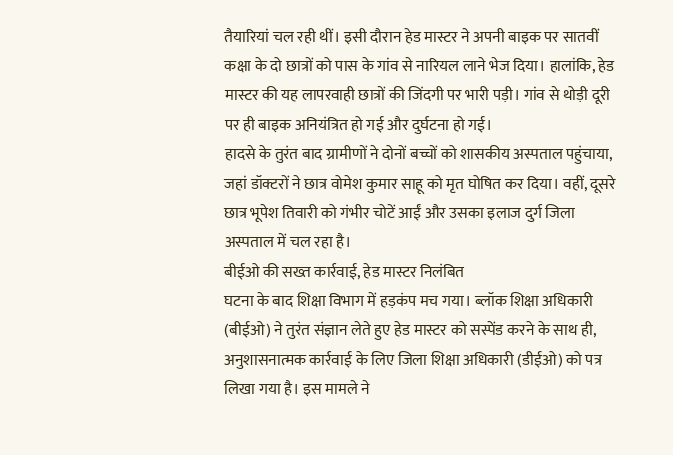तैयारियां चल रही थीं। इसी दौरान हेड मास्टर ने अपनी बाइक पर सातवीं कक्षा के दो छात्रों को पास के गांव से नारियल लाने भेज दिया। हालांकि, हेड मास्टर की यह लापरवाही छात्रों की जिंदगी पर भारी पड़ी। गांव से थोड़ी दूरी पर ही बाइक अनियंत्रित हो गई और दुर्घटना हो गई।
हादसे के तुरंत बाद ग्रामीणों ने दोनों बच्चों को शासकीय अस्पताल पहुंचाया, जहां डॉक्टरों ने छात्र वोमेश कुमार साहू को मृत घोषित कर दिया। वहीं, दूसरे छात्र भूपेश तिवारी को गंभीर चोटें आईं और उसका इलाज दुर्ग जिला अस्पताल में चल रहा है।
बीईओ की सख्त कार्रवाई, हेड मास्टर निलंबित
घटना के बाद शिक्षा विभाग में हड़कंप मच गया। ब्लॉक शिक्षा अधिकारी (बीईओ) ने तुरंत संज्ञान लेते हुए हेड मास्टर को सस्पेंड करने के साथ ही, अनुशासनात्मक कार्रवाई के लिए जिला शिक्षा अधिकारी (डीईओ) को पत्र लिखा गया है। इस मामले ने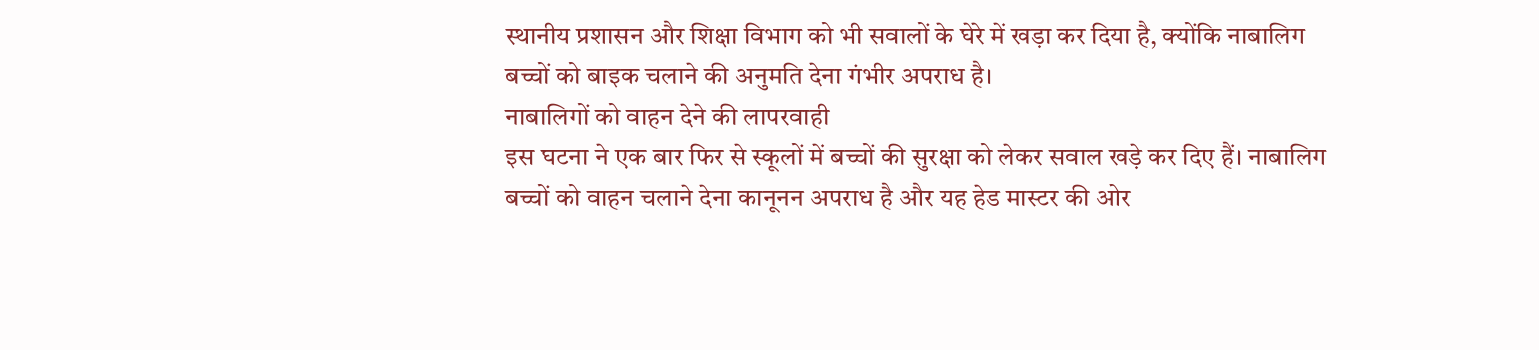स्थानीय प्रशासन और शिक्षा विभाग को भी सवालों के घेरे में खड़ा कर दिया है, क्योंकि नाबालिग बच्चों को बाइक चलाने की अनुमति देना गंभीर अपराध है।
नाबालिगों को वाहन देने की लापरवाही
इस घटना ने एक बार फिर से स्कूलों में बच्चों की सुरक्षा को लेकर सवाल खड़े कर दिए हैं। नाबालिग बच्चों को वाहन चलाने देना कानूनन अपराध है और यह हेड मास्टर की ओर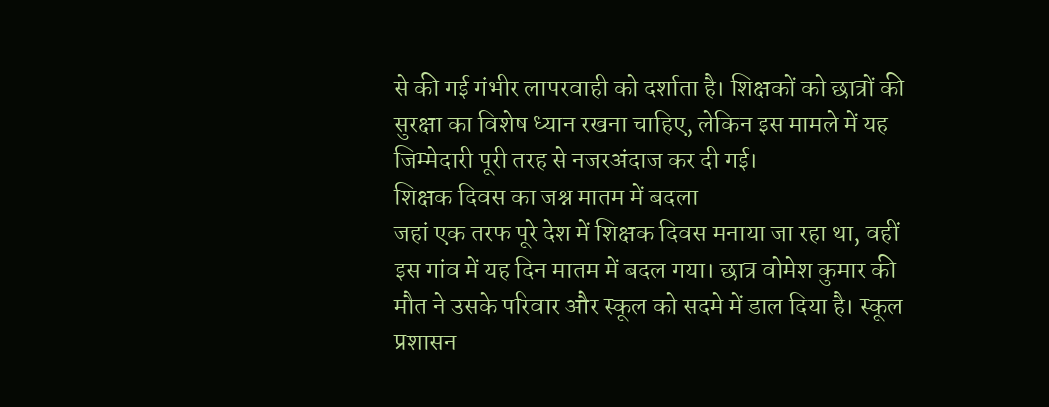से की गई गंभीर लापरवाही को दर्शाता है। शिक्षकों को छात्रों की सुरक्षा का विशेष ध्यान रखना चाहिए, लेकिन इस मामले में यह जिम्मेदारी पूरी तरह से नजरअंदाज कर दी गई।
शिक्षक दिवस का जश्न मातम में बदला
जहां एक तरफ पूरे देश में शिक्षक दिवस मनाया जा रहा था, वहीं इस गांव में यह दिन मातम में बदल गया। छात्र वोमेश कुमार की मौत ने उसके परिवार और स्कूल को सदमे में डाल दिया है। स्कूल प्रशासन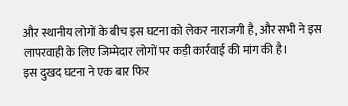और स्थानीय लोगों के बीच इस घटना को लेकर नाराजगी है, और सभी ने इस लापरवाही के लिए जिम्मेदार लोगों पर कड़ी कार्रवाई की मांग की है।
इस दुखद घटना ने एक बार फिर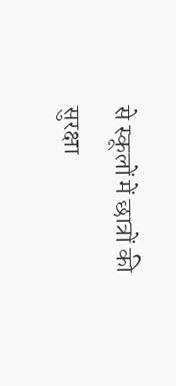से स्कूलों में छात्रों की सुरक्षा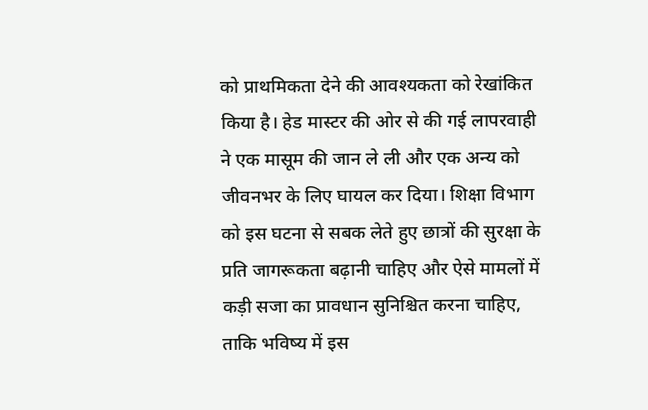को प्राथमिकता देने की आवश्यकता को रेखांकित किया है। हेड मास्टर की ओर से की गई लापरवाही ने एक मासूम की जान ले ली और एक अन्य को जीवनभर के लिए घायल कर दिया। शिक्षा विभाग को इस घटना से सबक लेते हुए छात्रों की सुरक्षा के प्रति जागरूकता बढ़ानी चाहिए और ऐसे मामलों में कड़ी सजा का प्रावधान सुनिश्चित करना चाहिए, ताकि भविष्य में इस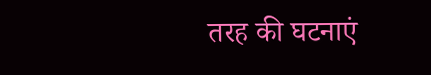तरह की घटनाएं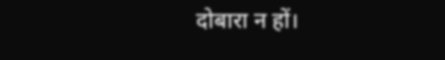दोबारा न हों।